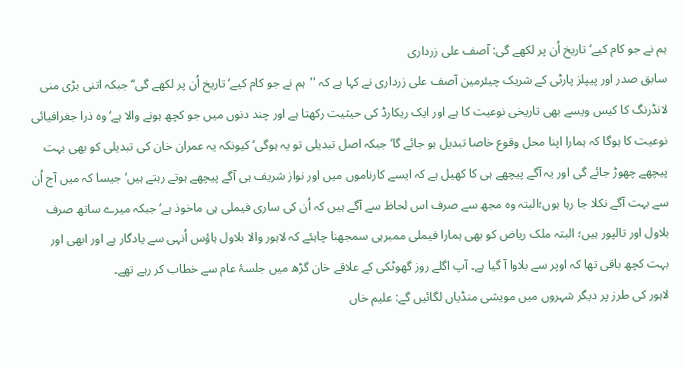ہم نے جو کام کیے‘ تاریخ اُن پر لکھے گی: آصف علی زرداری
سابق صدر اور پیپلز پارٹی کے شریک چیئرمین آصف علی زرداری نے کہا ہے کہ ''ہم نے جو کام کیے‘ تاریخ اُن پر لکھے گی‘‘ جبکہ اتنی بڑی منی لانڈرنگ کا کیس ویسے بھی تاریخی نوعیت کا ہے اور ایک ریکارڈ کی حیثیت رکھتا ہے اور چند دنوں میں جو کچھ ہونے والا ہے‘ وہ ذرا جغرافیائی نوعیت کا ہوگا کہ ہمارا اپنا محل وقوع خاصا تبدیل ہو جائے گا‘ جبکہ اصل تبدیلی تو یہ ہوگی‘ کیونکہ یہ عمران خان کی تبدیلی کو بھی بہت پیچھے چھوڑ جائے گی اور یہ آگے پیچھے ہی کا کھیل ہے کہ ایسے کارناموں میں اور نواز شریف ہی آگے پیچھے ہوتے رہتے ہیں‘ جیسا کہ میں آج اُن سے بہت آگے نکلا جا رہا ہوں؛البتہ وہ مجھ سے صرف اس لحاظ سے آگے ہیں کہ اُن کی ساری فیملی ہی ماخوذ ہے‘ جبکہ میرے ساتھ صرف بلاول اور تالپور ہیں؛ البتہ ملک ریاض کو بھی ہمارا فیملی ممبرہی سمجھنا چاہئے کہ لاہور والا بلاول ہاؤس اُنہی سے یادگار ہے اور ابھی اور بہت کچھ باقی تھا کہ اوپر سے بلاوا آ گیا ہے۔ آپ اگلے روز گھوٹکی کے علاقے خان گڑھ میں جلسۂ عام سے خطاب کر رہے تھے۔
لاہور کی طرز پر دیگر شہروں میں مویشی منڈیاں لگائیں گے: علیم خاں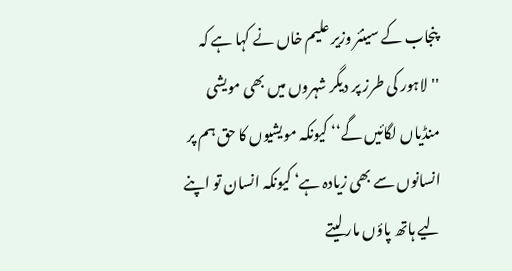پنجاب کے سینئر وزیر علیم خاں نے کہا ہے کہ ''لاہور کی طرز پر دیگر شہروں میں بھی مویشی منڈیاں لگائیں گے‘‘ کیونکہ مویشیوں کا حق ہم پر انسانوں سے بھی زیادہ ہے‘ کیونکہ انسان تو اپنے لیے ہاتھ پاؤں مار لیتے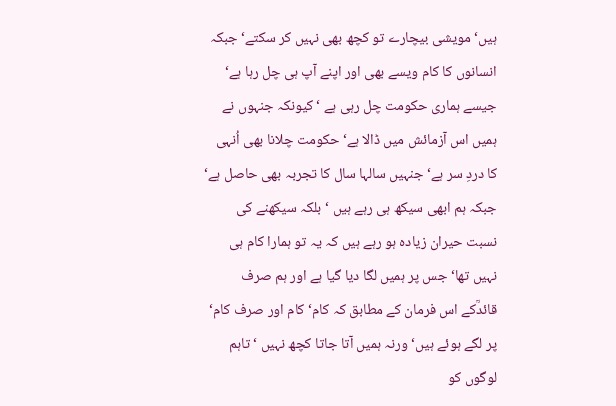ہیں‘ مویشی بیچارے تو کچھ بھی نہیں کر سکتے‘ جبکہ انسانوں کا کام ویسے بھی اور اپنے آپ ہی چل رہا ہے‘ جیسے ہماری حکومت چل رہی ہے ‘کیونکہ جنہوں نے ہمیں اس آزمائش میں ڈالا ہے‘ حکومت چلانا بھی اُنہی کا دردِ سر ہے‘ جنہیں سالہا سال کا تجربہ بھی حاصل ہے‘ جبکہ ہم ابھی سیکھ ہی رہے ہیں ‘بلکہ سیکھنے کی نسبت حیران زیادہ ہو رہے ہیں کہ یہ تو ہمارا کام ہی نہیں تھا‘ جس پر ہمیں لگا دیا گیا ہے اور ہم صرف قائدؒکے اس فرمان کے مطابق کہ کام‘ کام اور صرف کام‘ پر لگے ہوئے ہیں‘ ورنہ ہمیں آتا جاتا کچھ نہیں ‘ تاہم لوگوں کو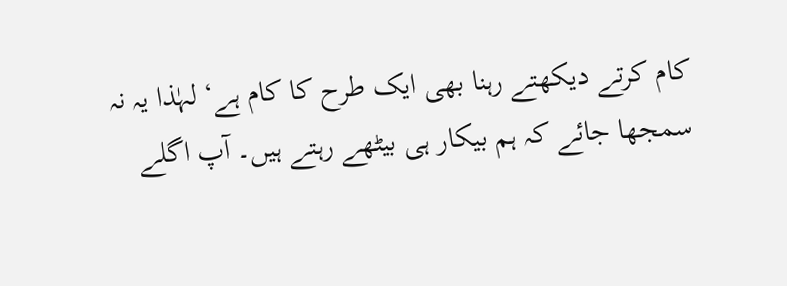کام کرتے دیکھتے رہنا بھی ایک طرح کا کام ہے‘ لہٰذا یہ نہ سمجھا جائے کہ ہم بیکار ہی بیٹھے رہتے ہیں۔ آپ اگلے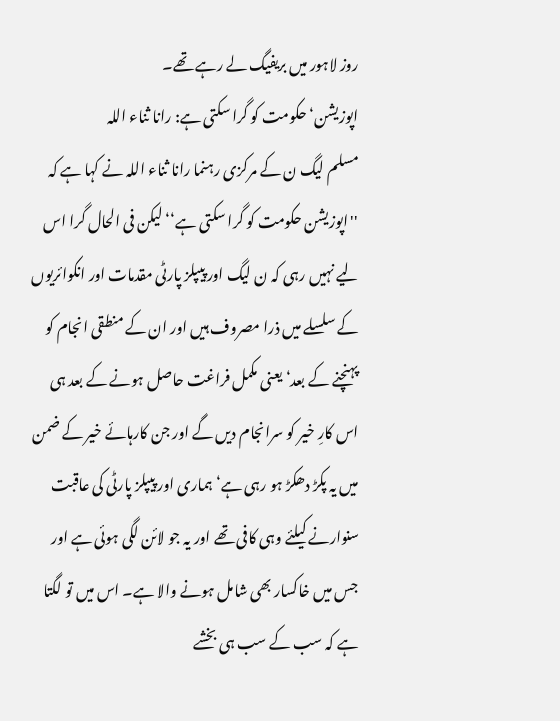روز لاہور میں بریفیگ لے رہے تھے۔
اپوزیشن‘ حکومت کو گرا سکتی ہے: رانا ثناء اللہ
مسلم لیگ ن کے مرکزی رہنما رانا ثناء اللہ نے کہا ہے کہ ''اپوزیشن حکومت کو گرا سکتی ہے‘‘ لیکن فی الحال گرا اس لیے نہیں رہی کہ ن لیگ اور پیپلز پارٹی مقدمات اور انکوائریوں کے سلسلے میں ذرا مصروف ہیں اور ان کے منطقی انجام کو پہنچنے کے بعد‘ یعنی مکمل فراغت حاصل ہونے کے بعد ہی اس کارِ خیر کو سرانجام دیں گے اور جن کارہائے خیر کے ضمن میں یہ پکڑ دھکڑ ہو رہی ہے‘ ہماری اور پیپلز پارٹی کی عاقبت سنوارنے کیلئے وہی کافی تھے اور یہ جو لائن لگی ہوئی ہے اور جس میں خاکسار بھی شامل ہونے والا ہے۔ اس میں تو لگتا ہے کہ سب کے سب ہی بخشے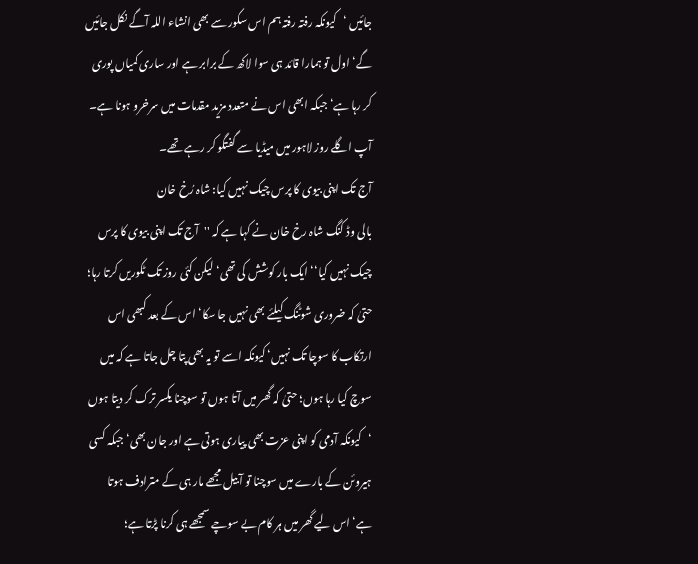جائیں ‘کیونکہ رفتہ رفتہ ہم اس سکور سے بھی انشاء اللہ آگے نکل جائیں گے‘ اول تو ہمارا قائد ہی سوا لاکھ کے برابر ہے اور ساری کمیاں پوری کر رہا ہے‘ جبکہ ابھی اس نے متعدد مزید مقدمات میں سرخرو ہونا ہے۔ آپ اگلے روز لاہور میں میڈیا سے گفتگو کر رہے تھے۔
آج تک اپنی بیوی کا پرس چیک نہیں کیا: شاہ رُخ خان
بالی وڈ کنگ شاہ رخ خان نے کہا ہے کہ ''آج تک اپنی بیوی کا پرس چیک نہیں کیا‘‘ ایک بار کوشش کی تھی‘ لیکن کئی روز تک ٹکوریں کرتا رہا؛ حتیٰ کہ ضروری شوٹنگ کیلئے بھی نہیں جا سکا‘ اس کے بعد کبھی اس ارتکاب کا سوچا تک نہیں‘ کیونکہ اسے تو یہ بھی پتا چل جاتا ہے کہ میں سوچ کیا رہا ہوں؛ حتیٰ کہ گھر میں آتا ہوں تو سوچنا یکسر ترک کر دیتا ہوں ‘کیونکہ آدمی کو اپنی عزت بھی پیاری ہوتی ہے اور جان بھی‘ جبکہ کسی ہیروئن کے بارے میں سوچنا تو آ بیل مجھے مار ہی کے مترادف ہوتا ہے‘ اس لیے گھر میں ہر کام بے سوچے سمجھے ہی کرنا پڑتا ہے؛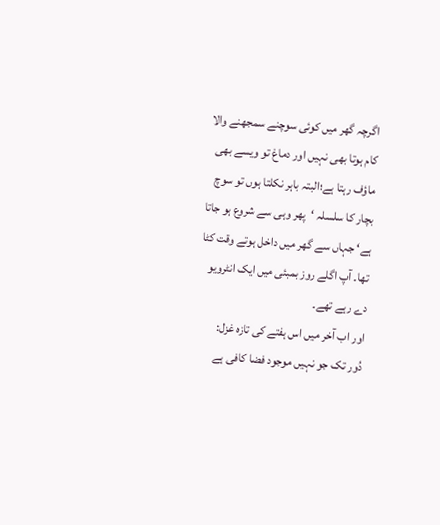اگرچہ گھر میں کوئی سوچنے سمجھنے والا کام ہوتا بھی نہیں اور دماغ تو ویسے بھی ماؤف رہتا ہے؛البتہ باہر نکلتا ہوں تو سوچ بچار کا سلسلہ ‘پھر وہی سے شروع ہو جاتا ہے‘ جہاں سے گھر میں داخل ہوتے وقت کٹا تھا۔ آپ اگلے روز بمبئی میں ایک انٹرویو دے رہے تھے۔
اور اب آخر میں اس ہفتے کی تازہ غزل:
دُور تک جو نہیں موجود فضا کافی ہے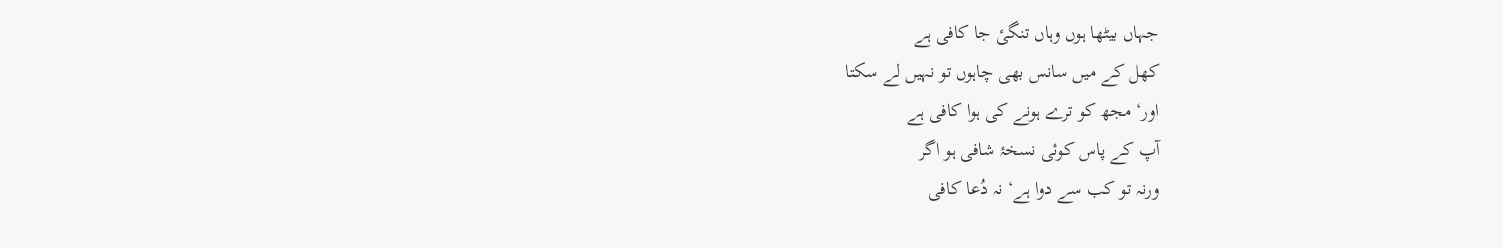جہاں بیٹھا ہوں وہاں تنگیٔ جا کافی ہے
کھل کے میں سانس بھی چاہوں تو نہیں لے سکتا
اور‘ مجھ کو ترے ہونے کی ہوا کافی ہے
آپ کے پاس کوئی نسخۂ شافی ہو اگر
ورنہ تو کب سے دوا ہے‘ نہ دُعا کافی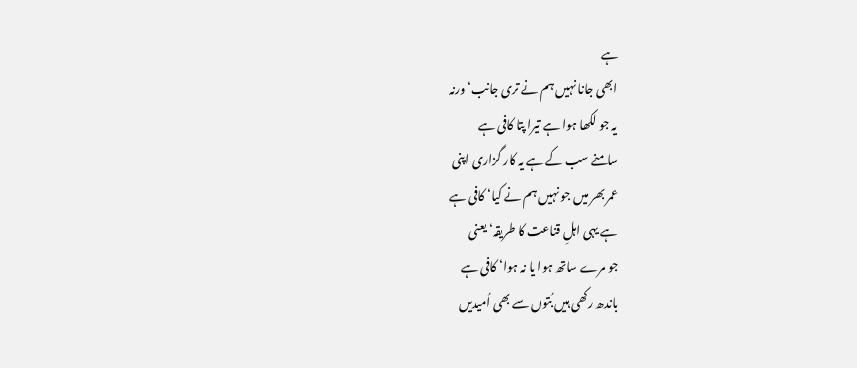ہے
ابھی جانا نہیں ہم نے تری جانب‘ ورنہ
یہ جو لکھا ہوا ہے تیرا پتا کافی ہے
سامنے سب کے ہے یہ کار گزاری اپنی
عمر بھر میں جو نہیں ہم نے کیا‘ کافی ہے
ہے یہی اہلِ قناعت کا طریقہ‘ یعنی
جو مرے ساتھ ہوا یا نہ ہوا‘ کافی ہے
باندھ رکھی ہیں بُتوں سے بھی اُمیدیں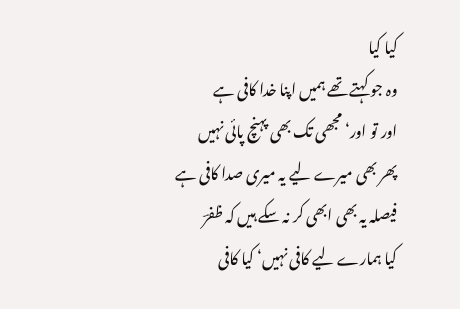کیا کیا
وہ جو کہتے تھے ہمیں اپنا خدا کافی ہے
اور تو اور‘ مجھی تک بھی پہنچ پائی نہیں
پھر بھی میرے لیے یہ میری صدا کافی ہے
فیصلہ یہ بھی ابھی کر نہ سکے ہیں کہ ظفرؔ
کیا ہمارے لیے کافی نہیں‘ کیا کافی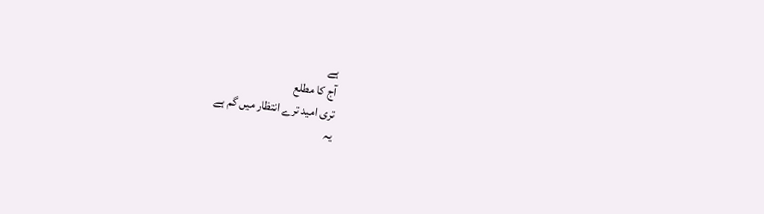ہے
آج کا مطلع
تری امید ترے انتظار میں گم ہے
یہ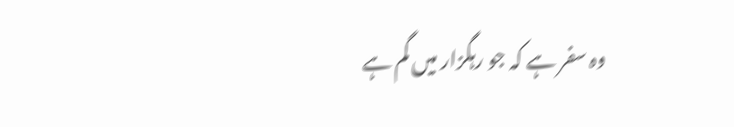وہ سفر ہے کہ جو رہگزار میں گم ہے